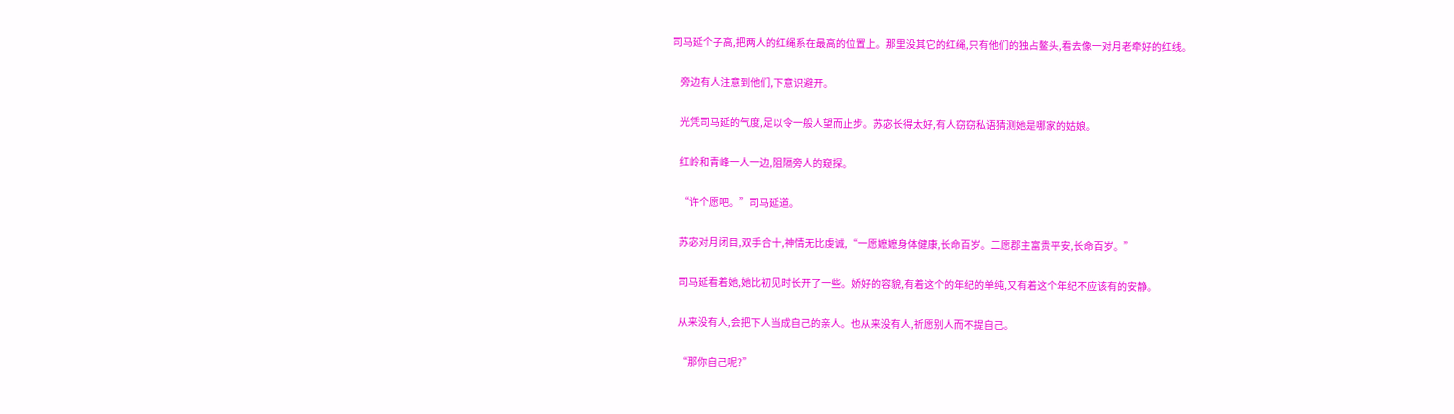司马延个子高,把两人的红绳系在最高的位置上。那里没其它的红绳,只有他们的独占鳌头,看去像一对月老牵好的红线。

    旁边有人注意到他们,下意识避开。

    光凭司马延的气度,足以令一般人望而止步。苏宓长得太好,有人窃窃私语猜测她是哪家的姑娘。

    红岭和青峰一人一边,阻隔旁人的窥探。

    “许个愿吧。”司马延道。

    苏宓对月闭目,双手合十,神情无比虔诚,“一愿嬷嬷身体健康,长命百岁。二愿郡主富贵平安,长命百岁。”

    司马延看着她,她比初见时长开了一些。娇好的容貌,有着这个的年纪的单纯,又有着这个年纪不应该有的安静。

    从来没有人,会把下人当成自己的亲人。也从来没有人,祈愿别人而不提自己。

    “那你自己呢?”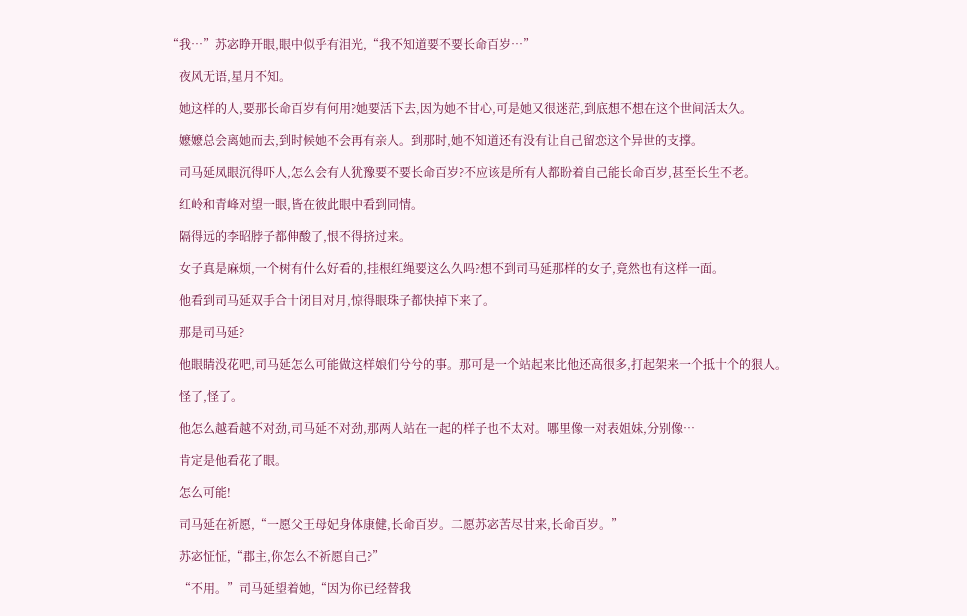“我…”苏宓睁开眼,眼中似乎有泪光,“我不知道要不要长命百岁…”

    夜风无语,星月不知。

    她这样的人,要那长命百岁有何用?她要活下去,因为她不甘心,可是她又很迷茫,到底想不想在这个世间活太久。

    嬷嬷总会离她而去,到时候她不会再有亲人。到那时,她不知道还有没有让自己留恋这个异世的支撑。

    司马延凤眼沉得吓人,怎么会有人犹豫要不要长命百岁?不应该是所有人都盼着自己能长命百岁,甚至长生不老。

    红岭和青峰对望一眼,皆在彼此眼中看到同情。

    隔得远的李昭脖子都伸酸了,恨不得挤过来。

    女子真是麻烦,一个树有什么好看的,挂根红绳要这么久吗?想不到司马延那样的女子,竟然也有这样一面。

    他看到司马延双手合十闭目对月,惊得眼珠子都快掉下来了。

    那是司马延?

    他眼睛没花吧,司马延怎么可能做这样娘们兮兮的事。那可是一个站起来比他还高很多,打起架来一个抵十个的狠人。

    怪了,怪了。

    他怎么越看越不对劲,司马延不对劲,那两人站在一起的样子也不太对。哪里像一对表姐妹,分别像…

    肯定是他看花了眼。

    怎么可能!

    司马延在祈愿,“一愿父王母妃身体康健,长命百岁。二愿苏宓苦尽甘来,长命百岁。”

    苏宓怔怔,“郡主,你怎么不祈愿自己?”

    “不用。”司马延望着她,“因为你已经替我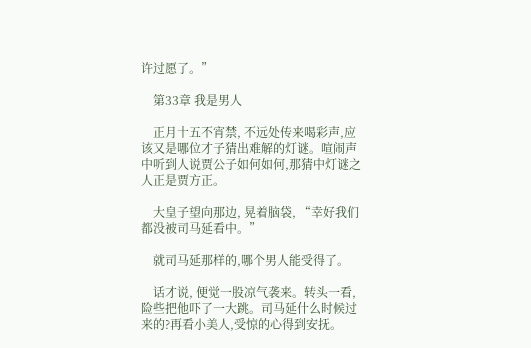许过愿了。”

    第33章 我是男人

    正月十五不宵禁, 不远处传来喝彩声,应该又是哪位才子猜出难解的灯谜。喧闹声中听到人说贾公子如何如何,那猜中灯谜之人正是贾方正。

    大皇子望向那边, 晃着脑袋, “幸好我们都没被司马延看中。”

    就司马延那样的,哪个男人能受得了。

    话才说, 便觉一股凉气袭来。转头一看,险些把他吓了一大跳。司马延什么时候过来的?再看小美人,受惊的心得到安抚。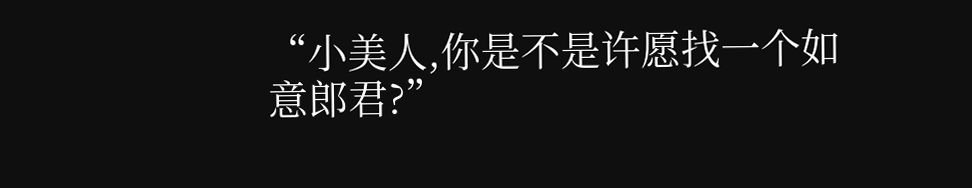“小美人,你是不是许愿找一个如意郎君?”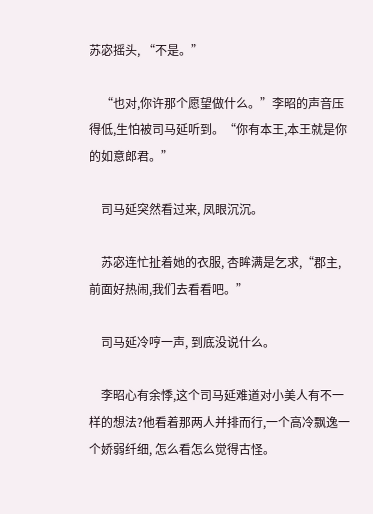苏宓摇头, “不是。”

    “也对,你许那个愿望做什么。”李昭的声音压得低,生怕被司马延听到。“你有本王,本王就是你的如意郎君。”

    司马延突然看过来, 凤眼沉沉。

    苏宓连忙扯着她的衣服, 杏眸满是乞求,“郡主, 前面好热闹,我们去看看吧。”

    司马延冷哼一声, 到底没说什么。

    李昭心有余悸,这个司马延难道对小美人有不一样的想法?他看着那两人并排而行,一个高冷飘逸一个娇弱纤细, 怎么看怎么觉得古怪。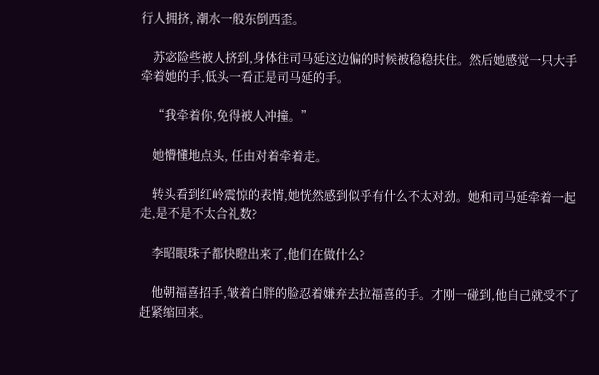行人拥挤, 潮水一般东倒西歪。

    苏宓险些被人挤到,身体往司马延这边偏的时候被稳稳扶住。然后她感觉一只大手牵着她的手,低头一看正是司马延的手。

    “我牵着你,免得被人冲撞。”

    她懵懂地点头, 任由对着牵着走。

    转头看到红岭震惊的表情,她恍然感到似乎有什么不太对劲。她和司马延牵着一起走,是不是不太合礼数?

    李昭眼珠子都快瞪出来了,他们在做什么?

    他朝福喜招手,皱着白胖的脸忍着嫌弃去拉福喜的手。才刚一碰到,他自己就受不了赶紧缩回来。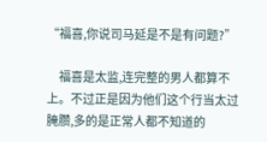“福喜,你说司马延是不是有问题?”

    福喜是太监,连完整的男人都算不上。不过正是因为他们这个行当太过腌臜,多的是正常人都不知道的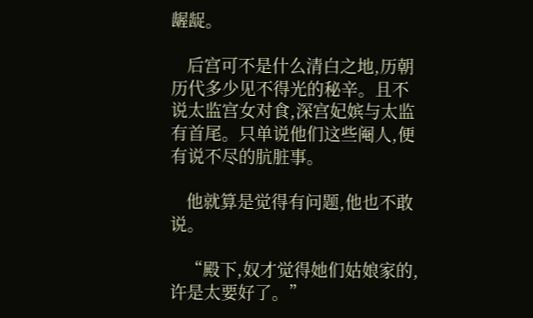龌龊。

    后宫可不是什么清白之地,历朝历代多少见不得光的秘辛。且不说太监宫女对食,深宫妃嫔与太监有首尾。只单说他们这些阉人,便有说不尽的肮脏事。

    他就算是觉得有问题,他也不敢说。

    “殿下,奴才觉得她们姑娘家的,许是太要好了。”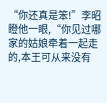“你还真是笨!”李昭瞪他一眼,“你见过哪家的姑娘牵着一起走的,本王可从来没有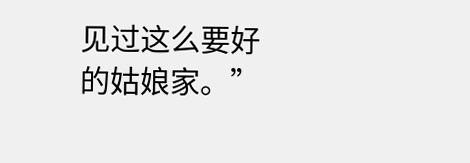见过这么要好的姑娘家。”